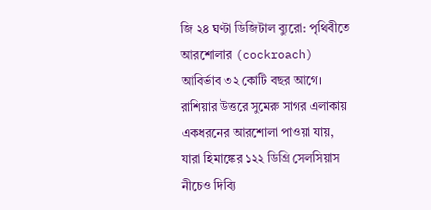জি ২৪ ঘণ্টা ডিজিটাল ব্যুরো: পৃথিবীতে আরশোলার (cockroach) আবির্ভাব ৩২ কোটি বছর আগে। রাশিয়ার উত্তরে সুমেরু সাগর এলাকায় একধরনের আরশোলা পাওয়া যায়, যারা হিমাঙ্কের ১২২ ডিগ্রি সেলসিয়াস নীচেও দিব্যি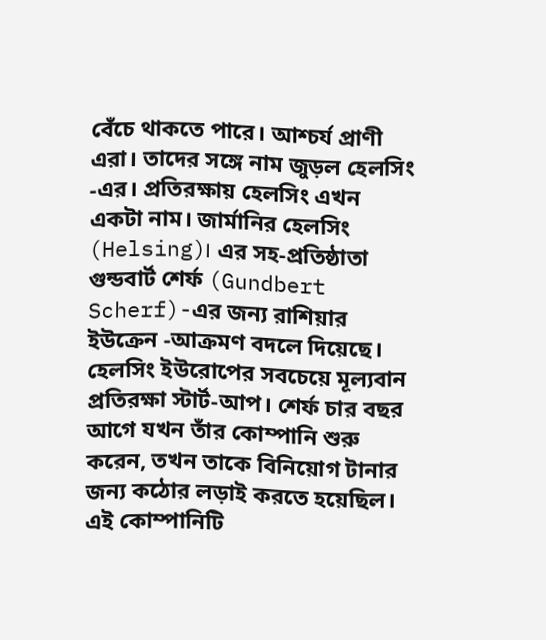বেঁচে থাকতে পারে। আশ্চর্য প্রাণী এরা। তাদের সঙ্গে নাম জুড়ল হেলসিং -এর। প্রতিরক্ষায় হেলসিং এখন একটা নাম। জার্মানির হেলসিং (Helsing)। এর সহ-প্রতিষ্ঠাতা গুন্ডবার্ট শের্ফ (Gundbert Scherf)-এর জন্য রাশিয়ার ইউক্রেন -আক্রমণ বদলে দিয়েছে। হেলসিং ইউরোপের সবচেয়ে মূল্যবান প্রতিরক্ষা স্টার্ট-আপ। শের্ফ চার বছর আগে যখন তাঁর কোম্পানি শুরু করেন, তখন তাকে বিনিয়োগ টানার জন্য কঠোর লড়াই করতে হয়েছিল। এই কোম্পানিটি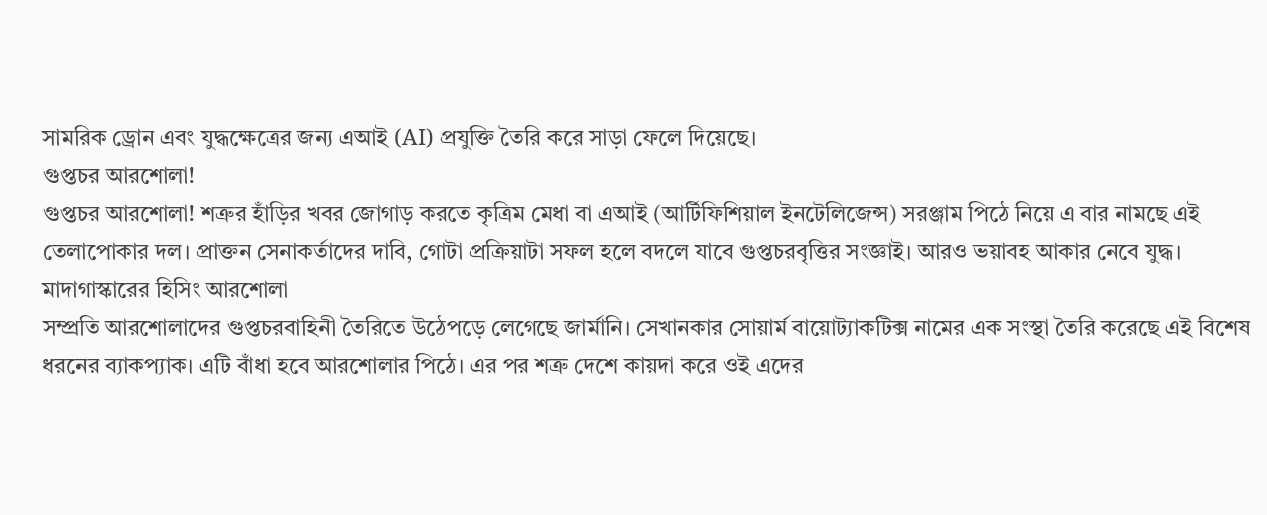সামরিক ড্রোন এবং যুদ্ধক্ষেত্রের জন্য এআই (AI) প্রযুক্তি তৈরি করে সাড়া ফেলে দিয়েছে।
গুপ্তচর আরশোলা!
গুপ্তচর আরশোলা! শত্রুর হাঁড়ির খবর জোগাড় করতে কৃত্রিম মেধা বা এআই (আর্টিফিশিয়াল ইনটেলিজেন্স) সরঞ্জাম পিঠে নিয়ে এ বার নামছে এই তেলাপোকার দল। প্রাক্তন সেনাকর্তাদের দাবি, গোটা প্রক্রিয়াটা সফল হলে বদলে যাবে গুপ্তচরবৃত্তির সংজ্ঞাই। আরও ভয়াবহ আকার নেবে যুদ্ধ।
মাদাগাস্কারের হিসিং আরশোলা
সম্প্রতি আরশোলাদের গুপ্তচরবাহিনী তৈরিতে উঠেপড়ে লেগেছে জার্মানি। সেখানকার সোয়ার্ম বায়োট্যাকটিক্স নামের এক সংস্থা তৈরি করেছে এই বিশেষ ধরনের ব্যাকপ্যাক। এটি বাঁধা হবে আরশোলার পিঠে। এর পর শত্রু দেশে কায়দা করে ওই এদের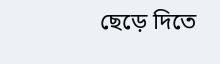ছেড়ে দিতে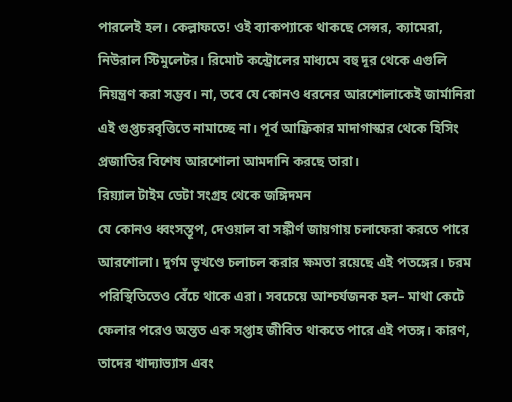পারলেই হল। কেল্লাফতে! ওই ব্যাকপ্যাকে থাকছে সেন্সর, ক্যামেরা, নিউরাল স্টিমুলেটর। রিমোট কন্ট্রোলের মাধ্যমে বহু দূর থেকে এগুলি নিয়ন্ত্রণ করা সম্ভব। না, তবে যে কোনও ধরনের আরশোলাকেই জার্মানিরা এই গুপ্তচরবৃত্তিতে নামাচ্ছে না। পূর্ব আফ্রিকার মাদাগাস্কার থেকে হিসিং প্রজাতির বিশেষ আরশোলা আমদানি করছে তারা।
রিয়্যাল টাইম ডেটা সংগ্রহ থেকে জঙ্গিদমন
যে কোনও ধ্বংসস্তূপ, দেওয়াল বা সঙ্কীর্ণ জায়গায় চলাফেরা করতে পারে আরশোলা। দুর্গম ভূখণ্ডে চলাচল করার ক্ষমতা রয়েছে এই পতঙ্গের। চরম পরিস্থিতিতেও বেঁচে থাকে এরা। সবচেয়ে আশ্চর্যজনক হল– মাথা কেটে ফেলার পরেও অন্তত এক সপ্তাহ জীবিত থাকতে পারে এই পতঙ্গ। কারণ, তাদের খাদ্যাভ্যাস এবং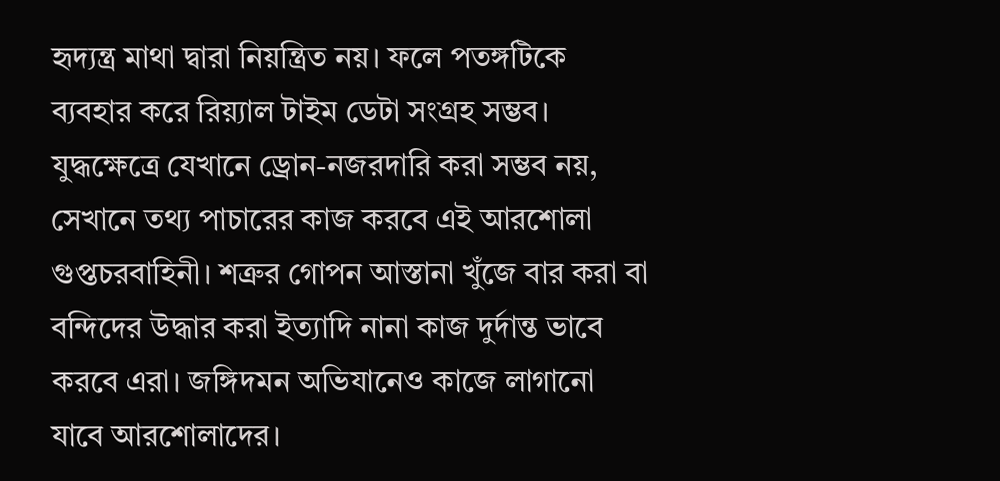হৃদ্যন্ত্র মাথা দ্বারা নিয়ন্ত্রিত নয়। ফলে পতঙ্গটিকে ব্যবহার করে রিয়্যাল টাইম ডেটা সংগ্রহ সম্ভব। যুদ্ধক্ষেত্রে যেখানে ড্রোন-নজরদারি করা সম্ভব নয়, সেখানে তথ্য পাচারের কাজ করবে এই আরশোলা গুপ্তচরবাহিনী। শত্রুর গোপন আস্তানা খুঁজে বার করা বা বন্দিদের উদ্ধার করা ইত্যাদি নানা কাজ দুর্দান্ত ভাবে করবে এরা। জঙ্গিদমন অভিযানেও কাজে লাগানো যাবে আরশোলাদের।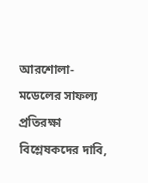আরশোলা-মডেলের সাফল্য
প্রতিরক্ষা বিশ্লেষকদের দাবি,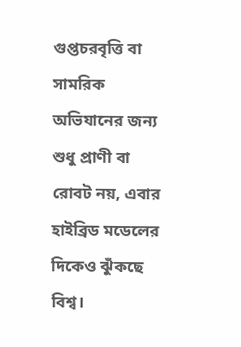গুপ্তচরবৃত্তি বা সামরিক অভিযানের জন্য শুধু প্রাণী বা রোবট নয়, এবার হাইব্রিড মডেলের দিকেও ঝুঁকছে বিশ্ব।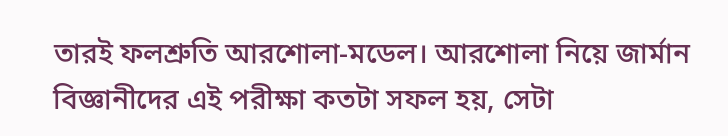তারই ফলশ্রুতি আরশোলা-মডেল। আরশোলা নিয়ে জার্মান বিজ্ঞানীদের এই পরীক্ষা কতটা সফল হয়, সেটা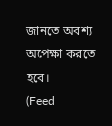জানতে অবশ্য অপেক্ষা করতে হবে।
(Feed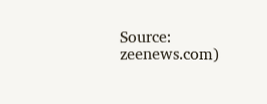Source: zeenews.com)